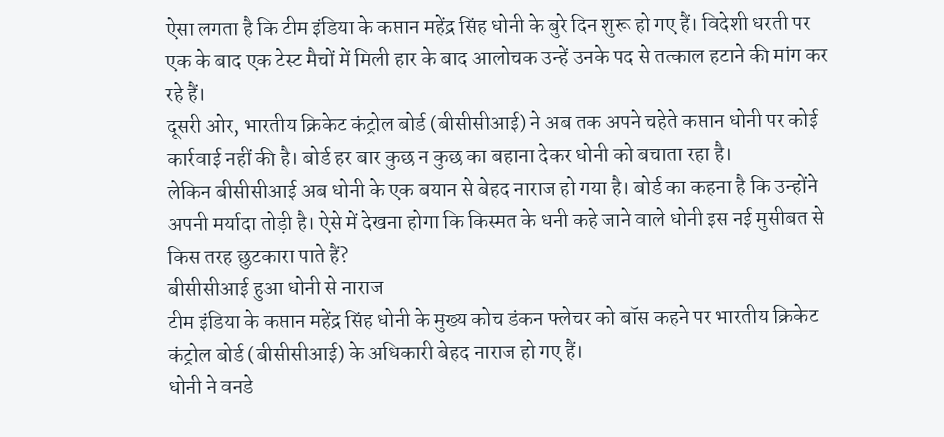ऐसा लगता है कि टीम इंडिया के कप्तान महेंद्र सिंह धोनी के बुरे दिन शुरू हो गए हैं। विदेशी धरती पर एक के बाद एक टेस्ट मैचों में मिली हार के बाद आलोचक उन्हें उनके पद से तत्काल हटाने की मांग कर रहे हैं।
दूसरी ओर, भारतीय क्रिकेट कंट्रोल बोर्ड (बीसीसीआई) ने अब तक अपने चहेते कप्तान धोनी पर कोई कार्रवाई नहीं की है। बोर्ड हर बार कुछ न कुछ का बहाना देकर धोनी को बचाता रहा है।
लेकिन बीसीसीआई अब धोनी के एक बयान से बेहद नाराज हो गया है। बोर्ड का कहना है कि उन्होंने अपनी मर्यादा तोड़ी है। ऐसे में देखना होगा कि किस्मत के धनी कहे जाने वाले धोनी इस नई मुसीबत से किस तरह छुटकारा पाते हैं?
बीसीसीआई हुआ धोनी से नाराज
टीम इंडिया के कप्तान महेंद्र सिंह धोनी के मुख्य कोच डंकन फ्लेचर को बॉस कहने पर भारतीय क्रिकेट कंट्रोल बोर्ड (बीसीसीआई) के अधिकारी बेहद नाराज हो गए हैं।
धोनी ने वनडे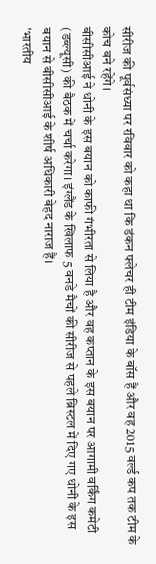सीरीज की पूर्वसंध्या पर रविवार को कहा था कि डंकन फ्लेचर ही टीम इंडिया के बॉस हैं और वह 2015 वर्ल्ड कप तक टीम के कोच बने रहेंगे।
बीसीसीआई ने धोनी के इस बयान को काफी गंभीरता से लिया है और वह कप्तान के इस बयान पर आगामी वर्किंग कमेटी (डब्ल्यूसी) की बैठक में चर्चा करेगा। इंग्लैंड के खिलाफ 5 वनडे मैचों की सीरीज से पहले ब्रिस्टल में दिए गए धोनी के इस बयान से बीसीसीआई के शीर्ष अधिकारी बेहद नाराज हैं।
'भारतीय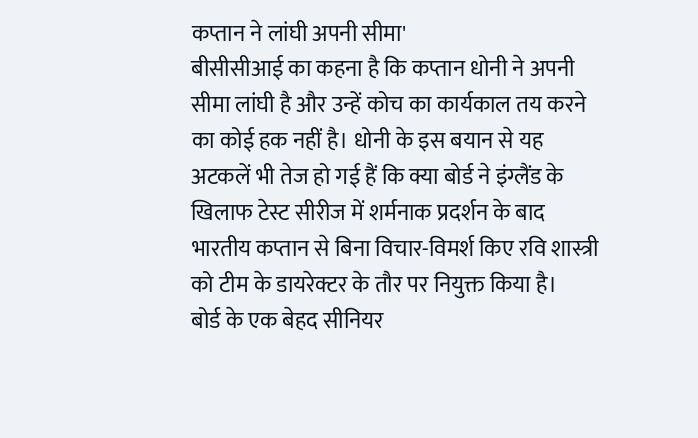कप्तान ने लांघी अपनी सीमा'
बीसीसीआई का कहना है कि कप्तान धोनी ने अपनी सीमा लांघी है और उन्हें कोच का कार्यकाल तय करने का कोई हक नहीं है। धोनी के इस बयान से यह अटकलें भी तेज हो गई हैं कि क्या बोर्ड ने इंग्लैंड के खिलाफ टेस्ट सीरीज में शर्मनाक प्रदर्शन के बाद भारतीय कप्तान से बिना विचार-विमर्श किए रवि शास्त्री को टीम के डायरेक्टर के तौर पर नियुक्त किया है।
बोर्ड के एक बेहद सीनियर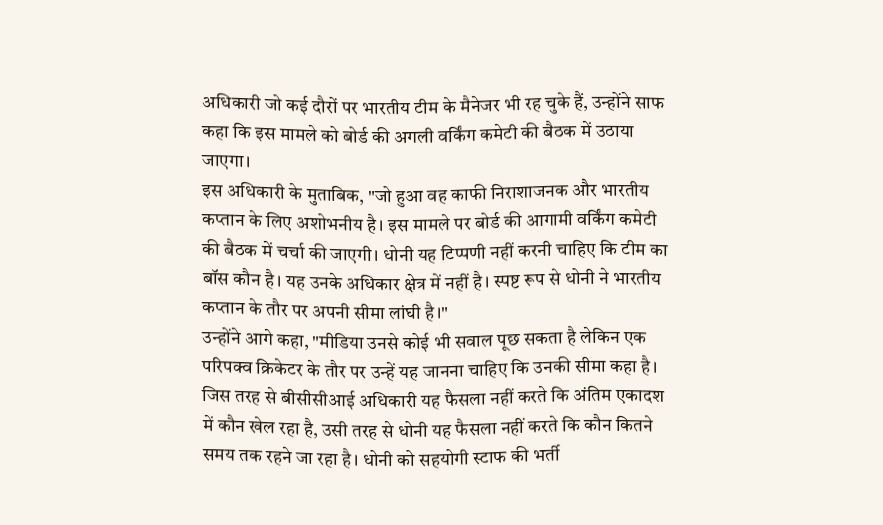अधिकारी जो कई दौरों पर भारतीय टीम के मैनेजर भी रह चुके हैं, उन्होंने साफ कहा कि इस मामले को बोर्ड की अगली वर्किंग कमेटी की बैठक में उठाया जाएगा।
इस अधिकारी के मुताबिक, "जो हुआ वह काफी निराशाजनक और भारतीय कप्तान के लिए अशोभनीय है। इस मामले पर बोर्ड की आगामी वर्किंग कमेटी की बैठक में चर्चा की जाएगी। धोनी यह टिप्पणी नहीं करनी चाहिए कि टीम का बॉस कौन है। यह उनके अधिकार क्षेत्र में नहीं है। स्पष्ट रूप से धोनी ने भारतीय कप्तान के तौर पर अपनी सीमा लांघी है।"
उन्होंने आगे कहा, "मीडिया उनसे कोई भी सवाल पूछ सकता है लेकिन एक परिपक्व क्रिकेटर के तौर पर उन्हें यह जानना चाहिए कि उनकी सीमा कहा है। जिस तरह से बीसीसीआई अधिकारी यह फैसला नहीं करते कि अंतिम एकादश में कौन खेल रहा है, उसी तरह से धोनी यह फैसला नहीं करते कि कौन कितने समय तक रहने जा रहा है। धोनी को सहयोगी स्टाफ की भर्ती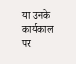या उनके कार्यकाल पर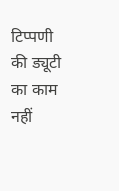टिप्पणी की ड्यूटी का काम नहीं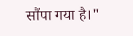सौंपा गया है।"